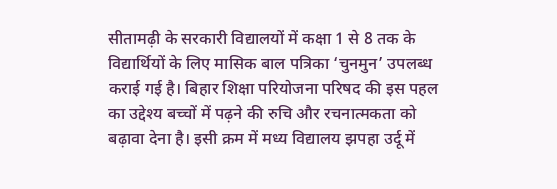सीतामढ़ी के सरकारी विद्यालयों में कक्षा 1 से 8 तक के विद्यार्थियों के लिए मासिक बाल पत्रिका ‘चुनमुन’ उपलब्ध कराई गई है। बिहार शिक्षा परियोजना परिषद की इस पहल का उद्देश्य बच्चों में पढ़ने की रुचि और रचनात्मकता को बढ़ावा देना है। इसी क्रम में मध्य विद्यालय झपहा उर्दू में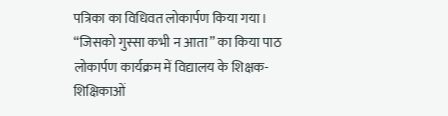पत्रिका का विधिवत लोकार्पण किया गया।
“जिसको गुस्सा कभी न आता” का किया पाठ
लोकार्पण कार्यक्रम में विद्यालय के शिक्षक-शिक्षिकाओं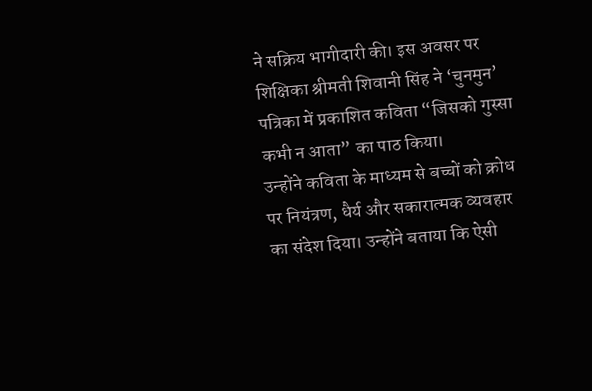ने सक्रिय भागीदारी की। इस अवसर पर शिक्षिका श्रीमती शिवानी सिंह ने ‘चुनमुन’ पत्रिका में प्रकाशित कविता “जिसको गुस्सा कभी न आता” का पाठ किया।
उन्होंने कविता के माध्यम से बच्चों को क्रोध पर नियंत्रण, धैर्य और सकारात्मक व्यवहार का संदेश दिया। उन्होंने बताया कि ऐसी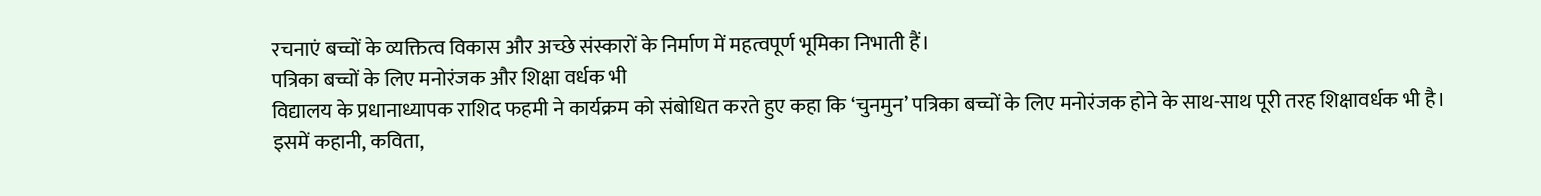रचनाएं बच्चों के व्यक्तित्व विकास और अच्छे संस्कारों के निर्माण में महत्वपूर्ण भूमिका निभाती हैं।
पत्रिका बच्चों के लिए मनोरंजक और शिक्षा वर्धक भी
विद्यालय के प्रधानाध्यापक राशिद फहमी ने कार्यक्रम को संबोधित करते हुए कहा कि ‘चुनमुन’ पत्रिका बच्चों के लिए मनोरंजक होने के साथ-साथ पूरी तरह शिक्षावर्धक भी है।
इसमें कहानी, कविता,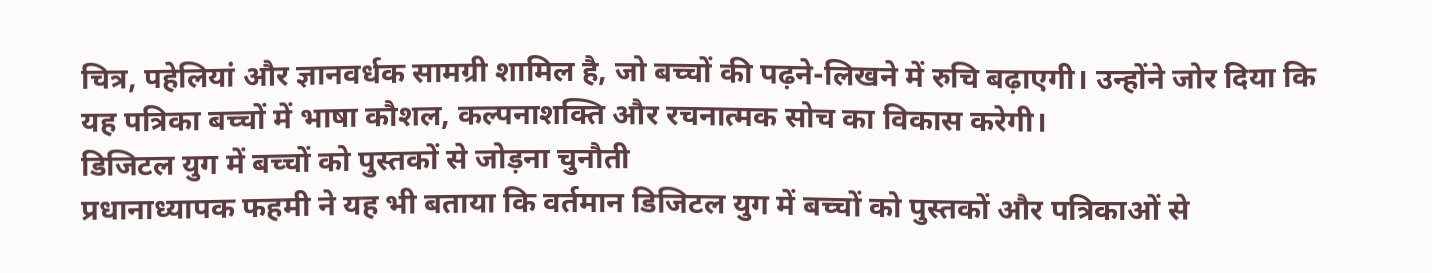चित्र, पहेलियां और ज्ञानवर्धक सामग्री शामिल है, जो बच्चों की पढ़ने-लिखने में रुचि बढ़ाएगी। उन्होंने जोर दिया कि यह पत्रिका बच्चों में भाषा कौशल, कल्पनाशक्ति और रचनात्मक सोच का विकास करेगी।
डिजिटल युग में बच्चों को पुस्तकों से जोड़ना चुनौती
प्रधानाध्यापक फहमी ने यह भी बताया कि वर्तमान डिजिटल युग में बच्चों को पुस्तकों और पत्रिकाओं से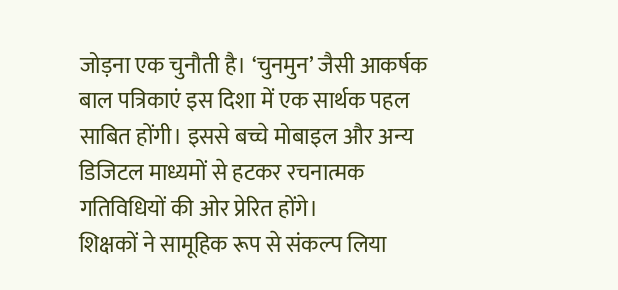जोड़ना एक चुनौती है। ‘चुनमुन’ जैसी आकर्षक बाल पत्रिकाएं इस दिशा में एक सार्थक पहल साबित होंगी। इससे बच्चे मोबाइल और अन्य डिजिटल माध्यमों से हटकर रचनात्मक गतिविधियों की ओर प्रेरित होंगे।
शिक्षकों ने सामूहिक रूप से संकल्प लिया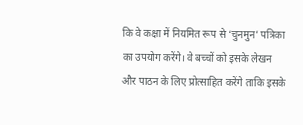कि वे कक्षा में नियमित रूप से ‘चुनमुन’ पत्रिका का उपयोग करेंगे। वे बच्चों को इसके लेखन और पाठन के लिए प्रोत्साहित करेंगे ताकि इसके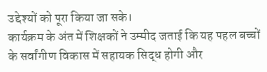उद्देश्यों को पूरा किया जा सके।
कार्यक्रम के अंत में शिक्षकों ने उम्मीद जताई कि यह पहल बच्चों के सर्वांगीण विकास में सहायक सिद्ध होगी और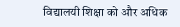विद्यालयी शिक्षा को और अधिक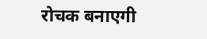रोचक बनाएगी